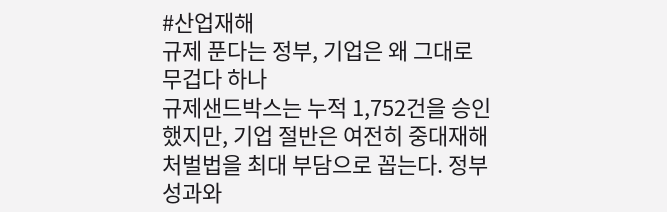#산업재해
규제 푼다는 정부, 기업은 왜 그대로 무겁다 하나
규제샌드박스는 누적 1,752건을 승인했지만, 기업 절반은 여전히 중대재해처벌법을 최대 부담으로 꼽는다. 정부 성과와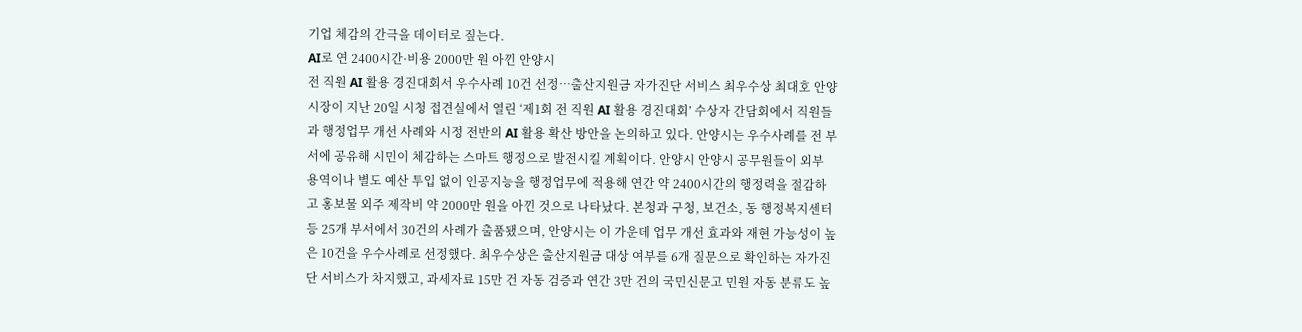기업 체감의 간극을 데이터로 짚는다.
AI로 연 2400시간·비용 2000만 원 아낀 안양시
전 직원 AI 활용 경진대회서 우수사례 10건 선정…출산지원금 자가진단 서비스 최우수상 최대호 안양시장이 지난 20일 시청 접견실에서 열린 ‘제1회 전 직원 AI 활용 경진대회’ 수상자 간담회에서 직원들과 행정업무 개선 사례와 시정 전반의 AI 활용 확산 방안을 논의하고 있다. 안양시는 우수사례를 전 부서에 공유해 시민이 체감하는 스마트 행정으로 발전시킬 계획이다. 안양시 안양시 공무원들이 외부 용역이나 별도 예산 투입 없이 인공지능을 행정업무에 적용해 연간 약 2400시간의 행정력을 절감하고 홍보물 외주 제작비 약 2000만 원을 아낀 것으로 나타났다. 본청과 구청, 보건소, 동 행정복지센터 등 25개 부서에서 30건의 사례가 출품됐으며, 안양시는 이 가운데 업무 개선 효과와 재현 가능성이 높은 10건을 우수사례로 선정했다. 최우수상은 출산지원금 대상 여부를 6개 질문으로 확인하는 자가진단 서비스가 차지했고, 과세자료 15만 건 자동 검증과 연간 3만 건의 국민신문고 민원 자동 분류도 높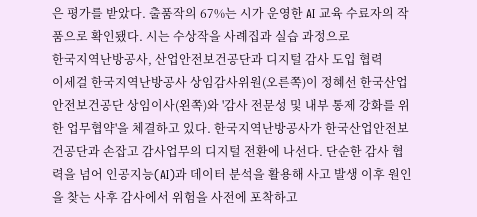은 평가를 받았다. 출품작의 67%는 시가 운영한 AI 교육 수료자의 작품으로 확인됐다. 시는 수상작을 사례집과 실습 과정으로
한국지역난방공사, 산업안전보건공단과 디지털 감사 도입 협력
이세걸 한국지역난방공사 상임감사위원(오른쪽)이 정혜선 한국산업안전보건공단 상임이사(왼쪽)와 '감사 전문성 및 내부 통제 강화를 위한 업무협약'을 체결하고 있다. 한국지역난방공사가 한국산업안전보건공단과 손잡고 감사업무의 디지털 전환에 나선다. 단순한 감사 협력을 넘어 인공지능(AI)과 데이터 분석을 활용해 사고 발생 이후 원인을 찾는 사후 감사에서 위험을 사전에 포착하고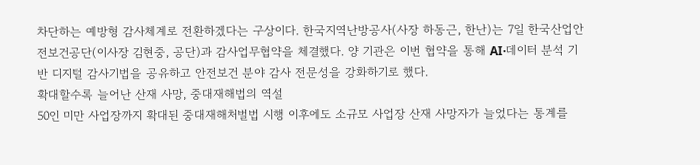차단하는 예방형 감사체계로 전환하겠다는 구상이다. 한국지역난방공사(사장 하동근, 한난)는 7일 한국산업안전보건공단(이사장 김현중, 공단)과 감사업무협약을 체결했다. 양 기관은 이번 협약을 통해 AI·데이터 분석 기반 디지털 감사기법을 공유하고 안전보건 분야 감사 전문성을 강화하기로 했다.
확대할수록 늘어난 산재 사망, 중대재해법의 역설
50인 미만 사업장까지 확대된 중대재해처벌법 시행 이후에도 소규모 사업장 산재 사망자가 늘었다는 통계를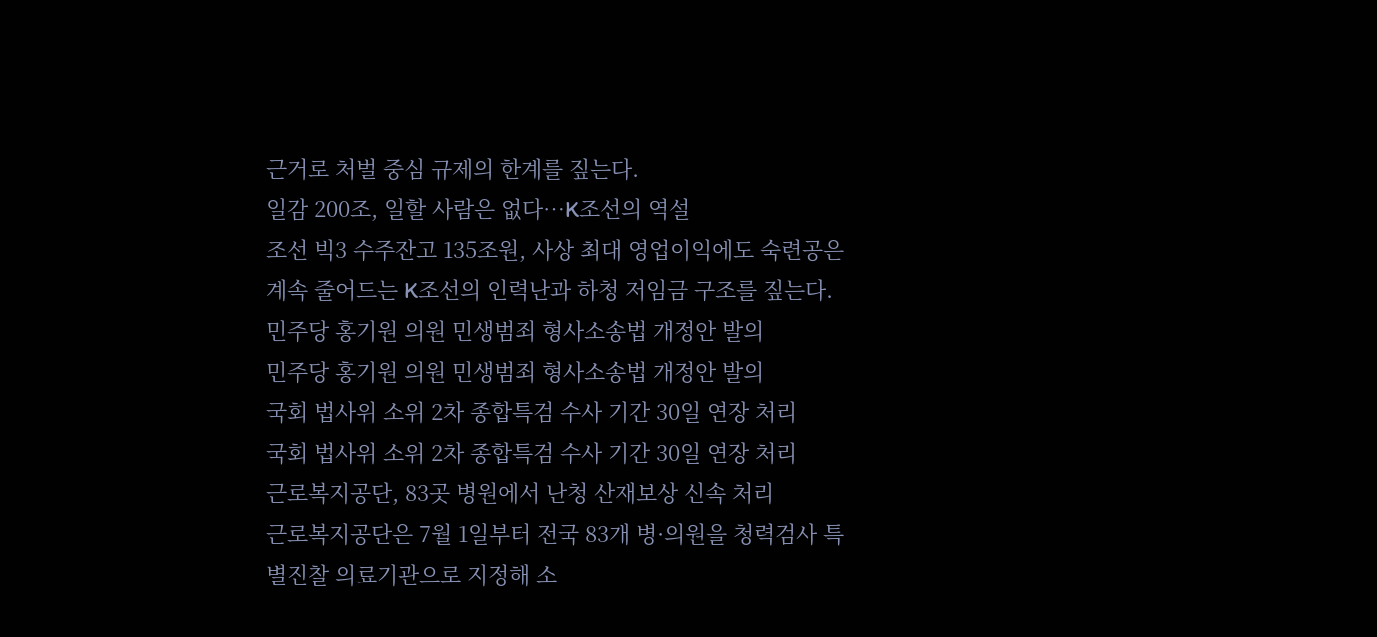근거로 처벌 중심 규제의 한계를 짚는다.
일감 200조, 일할 사람은 없다…K조선의 역설
조선 빅3 수주잔고 135조원, 사상 최대 영업이익에도 숙련공은 계속 줄어드는 K조선의 인력난과 하청 저임금 구조를 짚는다.
민주당 홍기원 의원 민생범죄 형사소송법 개정안 발의
민주당 홍기원 의원 민생범죄 형사소송법 개정안 발의
국회 법사위 소위 2차 종합특검 수사 기간 30일 연장 처리
국회 법사위 소위 2차 종합특검 수사 기간 30일 연장 처리
근로복지공단, 83곳 병원에서 난청 산재보상 신속 처리
근로복지공단은 7월 1일부터 전국 83개 병·의원을 청력검사 특별진찰 의료기관으로 지정해 소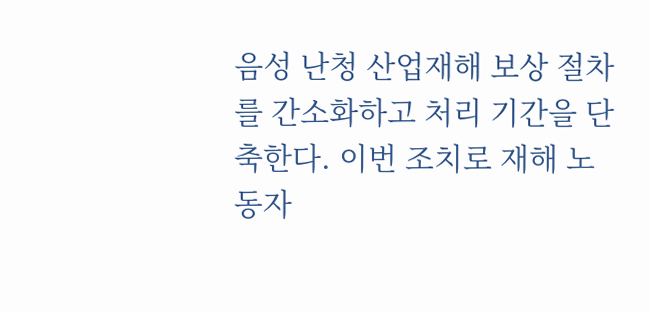음성 난청 산업재해 보상 절차를 간소화하고 처리 기간을 단축한다. 이번 조치로 재해 노동자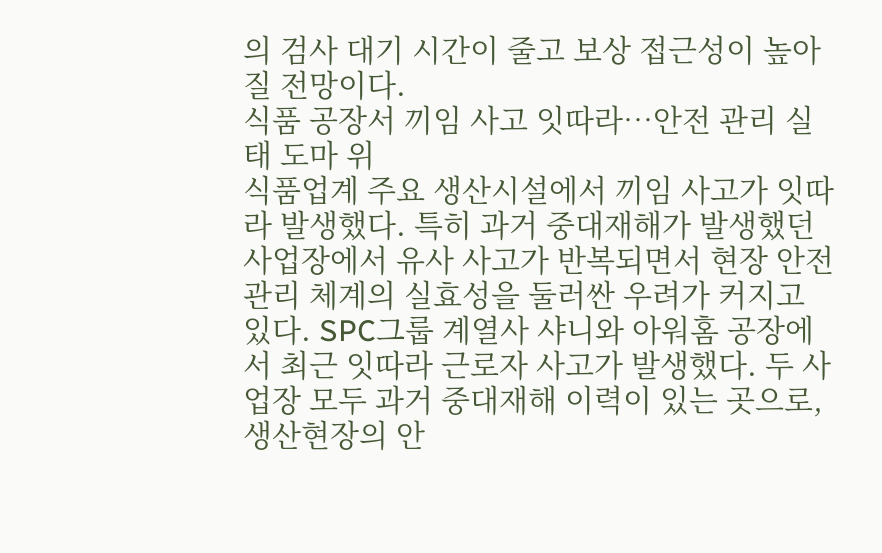의 검사 대기 시간이 줄고 보상 접근성이 높아질 전망이다.
식품 공장서 끼임 사고 잇따라…안전 관리 실태 도마 위
식품업계 주요 생산시설에서 끼임 사고가 잇따라 발생했다. 특히 과거 중대재해가 발생했던 사업장에서 유사 사고가 반복되면서 현장 안전관리 체계의 실효성을 둘러싼 우려가 커지고 있다. SPC그룹 계열사 샤니와 아워홈 공장에서 최근 잇따라 근로자 사고가 발생했다. 두 사업장 모두 과거 중대재해 이력이 있는 곳으로, 생산현장의 안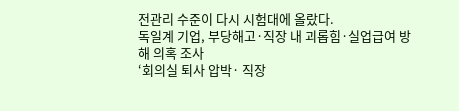전관리 수준이 다시 시험대에 올랐다.
독일계 기업, 부당해고·직장 내 괴롭힘·실업급여 방해 의혹 조사
‘회의실 퇴사 압박· 직장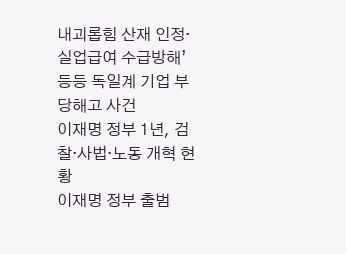내괴롭힘 산재 인정·실업급여 수급방해’ 등등 독일계 기업 부당해고 사건
이재명 정부 1년, 검찰·사법·노동 개혁 현황
이재명 정부 출범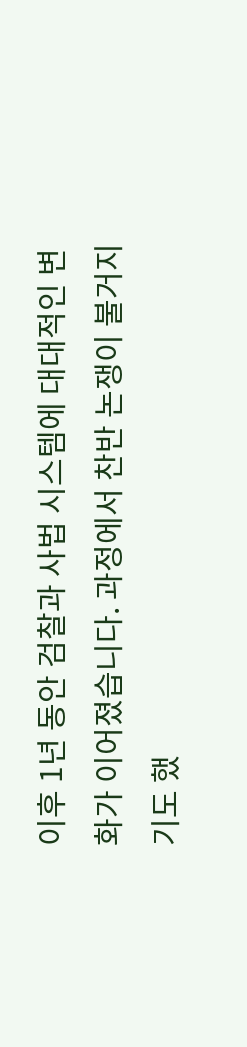이후 1년 동안 검찰과 사법 시스템에 대대적인 변화가 이어졌습니다. 과정에서 찬반 논쟁이 불거지기도 했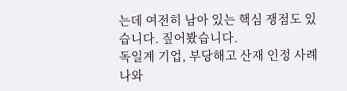는데 여전히 남아 있는 핵심 쟁점도 있습니다. 짚어봤습니다.
독일계 기업, 부당해고 산재 인정 사례 나와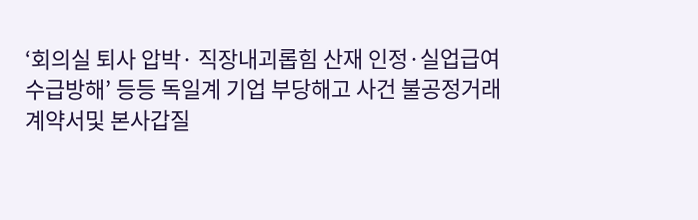‘회의실 퇴사 압박· 직장내괴롭힘 산재 인정·실업급여 수급방해’ 등등 독일계 기업 부당해고 사건 불공정거래계약서및 본사갑질